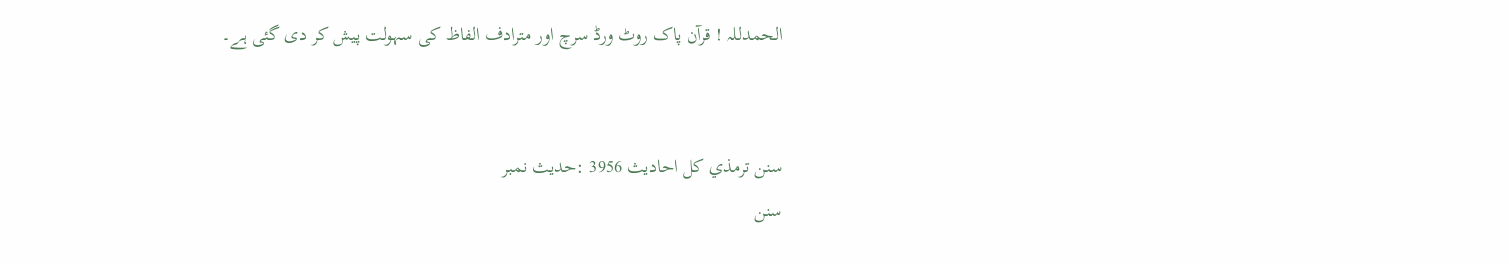الحمدللہ ! قرآن پاک روٹ ورڈ سرچ اور مترادف الفاظ کی سہولت پیش کر دی گئی ہے۔


سنن ترمذي کل احادیث 3956 :حدیث نمبر
سنن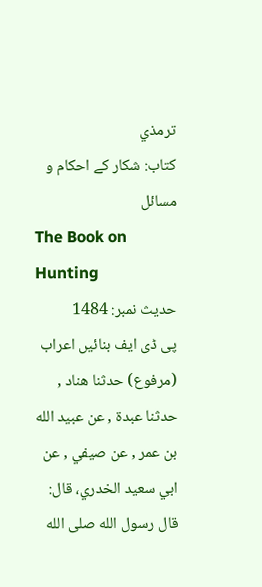ترمذي
کتاب: شکار کے احکام و مسائل
The Book on Hunting
حدیث نمبر: 1484
پی ڈی ایف بنائیں اعراب
(مرفوع) حدثنا هناد , حدثنا عبدة , عن عبيد الله بن عمر , عن صيفي , عن ابي سعيد الخدري، قال: قال رسول الله صلى الله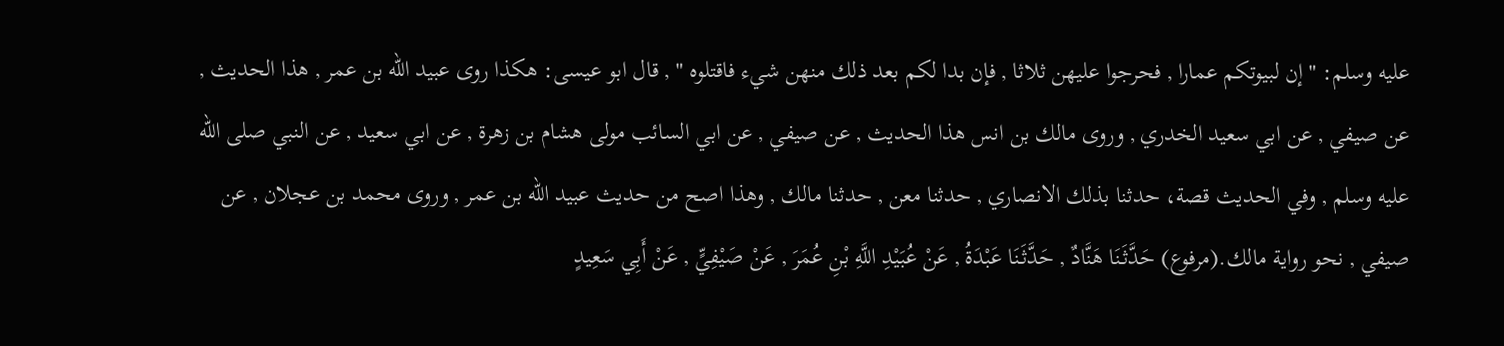عليه وسلم: " إن لبيوتكم عمارا , فحرجوا عليهن ثلاثا , فإن بدا لكم بعد ذلك منهن شيء فاقتلوه " , قال ابو عيسى: هكذا روى عبيد الله بن عمر , هذا الحديث , عن صيفي , عن ابي سعيد الخدري , وروى مالك بن انس هذا الحديث , عن صيفي , عن ابي السائب مولى هشام بن زهرة , عن ابي سعيد , عن النبي صلى الله عليه وسلم , وفي الحديث قصة، حدثنا بذلك الانصاري , حدثنا معن , حدثنا مالك , وهذا اصح من حديث عبيد الله بن عمر , وروى محمد بن عجلان , عن صيفي , نحو رواية مالك.(مرفوع) حَدَّثَنَا هَنَّادٌ , حَدَّثَنَا عَبْدَةُ , عَنْ عُبَيْدِ اللَّهِ بْنِ عُمَرَ , عَنْ صَيْفِيٍّ , عَنْ أَبِي سَعِيدٍ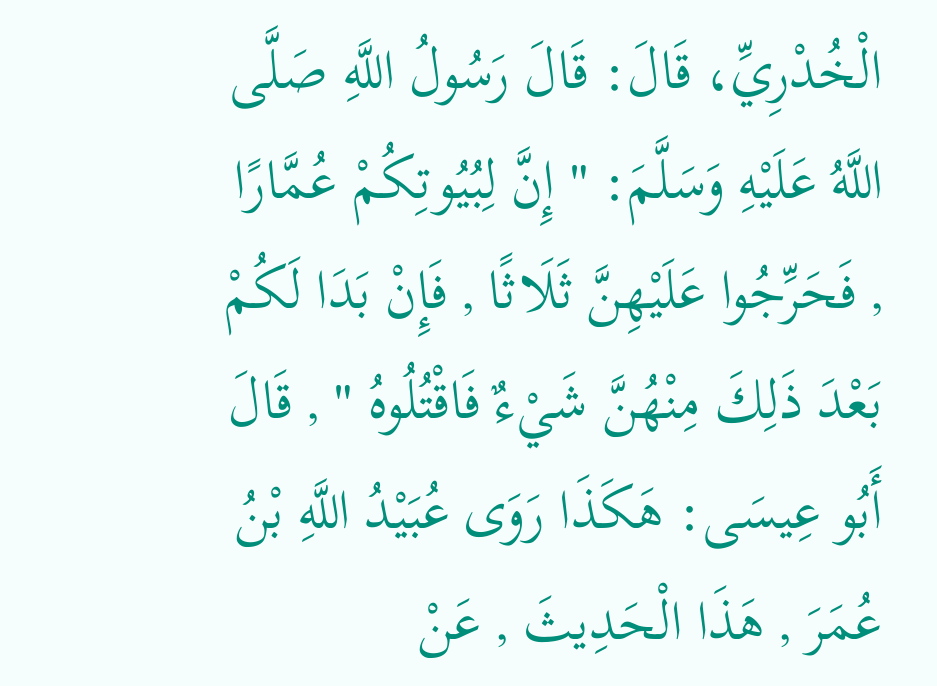الْخُدْرِيِّ، قَالَ: قَالَ رَسُولُ اللَّهِ صَلَّى اللَّهُ عَلَيْهِ وَسَلَّمَ: " إِنَّ لِبُيُوتِكُمْ عُمَّارًا , فَحَرِّجُوا عَلَيْهِنَّ ثَلَاثًا , فَإِنْ بَدَا لَكُمْ بَعْدَ ذَلِكَ مِنْهُنَّ شَيْءٌ فَاقْتُلُوهُ " , قَالَ أَبُو عِيسَى: هَكَذَا رَوَى عُبَيْدُ اللَّهِ بْنُ عُمَرَ , هَذَا الْحَدِيثَ , عَنْ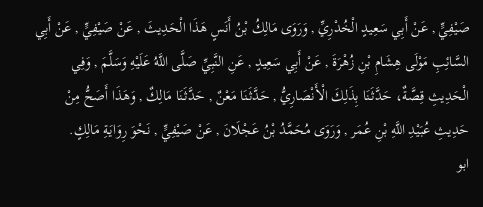صَيْفِيٍّ , عَنْ أَبِي سَعِيدٍ الْخُدْرِيِّ , وَرَوَى مَالِكُ بْنُ أَنَسٍ هَذَا الْحَدِيثَ , عَنْ صَيْفِيٍّ , عَنْ أَبِي السَّائِبِ مَوْلَى هِشَامِ بْنِ زُهْرَةَ , عَنْ أَبِي سَعِيدٍ , عَنِ النَّبِيِّ صَلَّى اللَّهُ عَلَيْهِ وَسَلَّمَ , وَفِي الْحَدِيثِ قِصَّةٌ، حَدَّثَنَا بِذَلِكَ الْأَنْصَارِيُّ , حَدَّثَنَا مَعْنٌ , حَدَّثَنَا مَالِكٌ , وَهَذَا أَصَحُّ مِنْ حَدِيثِ عُبَيْدِ اللَّهِ بْنِ عُمَر , وَرَوَى مُحَمَّدُ بْنُ عَجْلَانَ , عَنْ صَيْفِيٍّ , نَحْوَ رِوَايَةِ مَالِكٍ.
ابو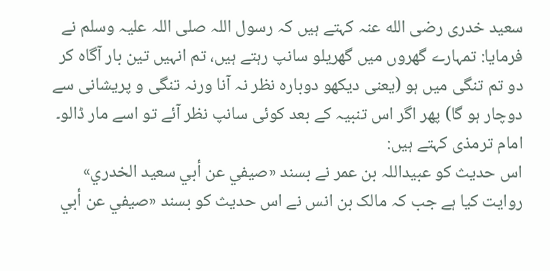سعید خدری رضی الله عنہ کہتے ہیں کہ رسول اللہ صلی اللہ علیہ وسلم نے فرمایا: تمہارے گھروں میں گھریلو سانپ رہتے ہیں، تم انہیں تین بار آگاہ کر دو تم تنگی میں ہو (یعنی دیکھو دوبارہ نظر نہ آنا ورنہ تنگی و پریشانی سے دوچار ہو گا) پھر اگر اس تنبیہ کے بعد کوئی سانپ نظر آئے تو اسے مار ڈالو۔
امام ترمذی کہتے ہیں:
اس حدیث کو عبیداللہ بن عمر نے بسند «صيفي عن أبي سعيد الخدري» روایت کیا ہے جب کہ مالک بن انس نے اس حدیث کو بسند «صيفي عن أبي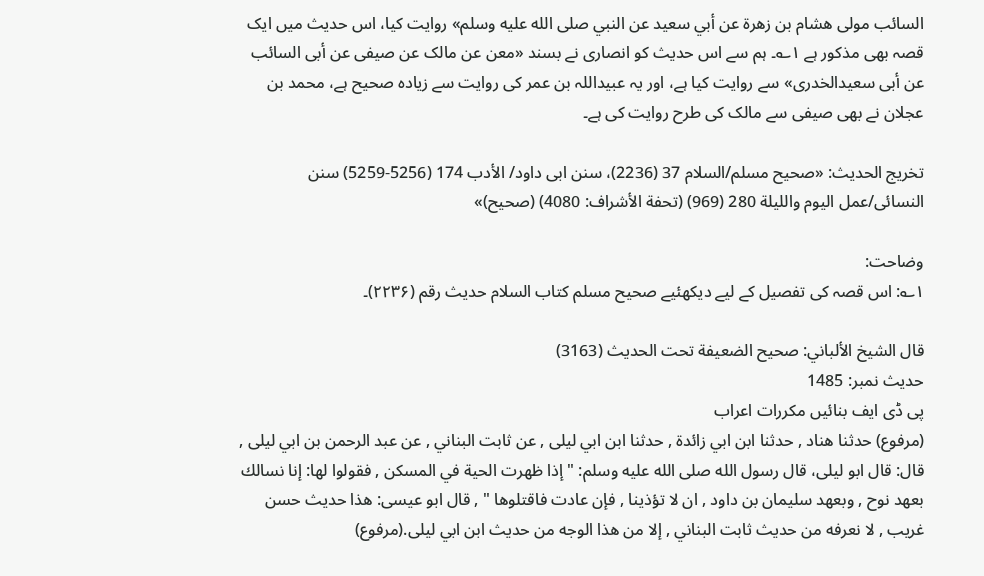السائب مولى هشام بن زهرة عن أبي سعيد عن النبي صلى الله عليه وسلم» روایت کیا، اس حدیث میں ایک قصہ بھی مذکور ہے ۱؎۔ ہم سے اس حدیث کو انصاری نے بسند «معن عن مالک عن صیفی عن أبی السائب عن أبی سعیدالخدری» سے روایت کیا ہے، اور یہ عبیداللہ بن عمر کی روایت سے زیادہ صحیح ہے، محمد بن عجلان نے بھی صیفی سے مالک کی طرح روایت کی ہے۔

تخریج الحدیث: «صحیح مسلم/السلام 37 (2236)، سنن ابی داود/ الأدب 174 (5256-5259) سنن النسائی/عمل الیوم واللیلة 280 (969) (تحفة الأشراف: 4080) (صحیح)»

وضاحت:
۱؎: اس قصہ کی تفصیل کے لیے دیکھئیے صحیح مسلم کتاب السلام حدیث رقم (۲۲۳۶)۔

قال الشيخ الألباني: صحيح الضعيفة تحت الحديث (3163)
حدیث نمبر: 1485
پی ڈی ایف بنائیں مکررات اعراب
(مرفوع) حدثنا هناد , حدثنا ابن ابي زائدة , حدثنا ابن ابي ليلى , عن ثابت البناني , عن عبد الرحمن بن ابي ليلى , قال: قال ابو ليلى، قال رسول الله صلى الله عليه وسلم: " إذا ظهرت الحية في المسكن , فقولوا لها: إنا نسالك بعهد نوح , وبعهد سليمان بن داود , ان لا تؤذينا , فإن عادت فاقتلوها " , قال ابو عيسى: هذا حديث حسن غريب , لا نعرفه من حديث ثابت البناني , إلا من هذا الوجه من حديث ابن ابي ليلى.(مرفوع)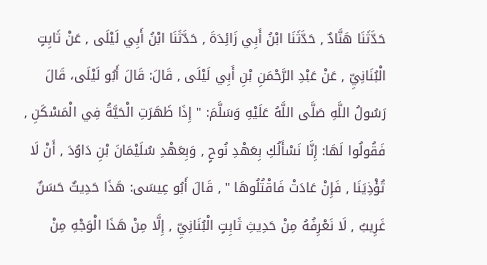حَدَّثَنَا هَنَّادٌ , حَدَّثَنَا ابْنُ أَبِي زَائِدَةَ , حَدَّثَنَا ابْنُ أَبِي لَيْلَى , عَنْ ثَابِتٍ الْبُنَانِيِّ , عَنْ عَبْدِ الرَّحْمَنِ بْنِ أَبِي لَيْلَى , قَالَ: قَالَ أَبُو لَيْلَى، قَالَ رَسُولُ اللَّهِ صَلَّى اللَّهُ عَلَيْهِ وَسَلَّمَ: " إِذَا ظَهَرَتِ الْحَيَّةُ فِي الْمَسْكَنِ , فَقُولُوا لَهَا: إِنَّا نَسْأَلُكِ بِعَهْدِ نُوحٍ , وَبِعَهْدِ سُلَيْمَانَ بْنِ دَاوُدَ , أَنْ لَا تُؤْذِيَنَا , فَإِنْ عَادَتْ فَاقْتُلُوهَا " , قَالَ أَبُو عِيسَى: هَذَا حَدِيثٌ حَسَنٌ غَرِيبٌ , لَا نَعْرِفُهُ مِنْ حَدِيثِ ثَابِتٍ الْبُنَانِيِّ , إِلَّا مِنْ هَذَا الْوَجْهِ مِنْ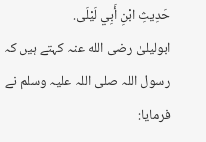حَدِيثِ ابْنِ أَبِي لَيْلَى.
ابولیلیٰ رضی الله عنہ کہتے ہیں کہ رسول اللہ صلی اللہ علیہ وسلم نے فرمایا: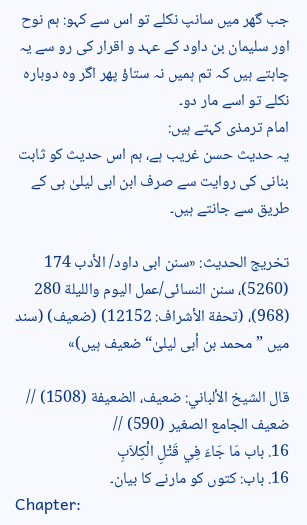جب گھر میں سانپ نکلے تو اس سے کہو: ہم نوح اور سلیمان بن داود کے عہد و اقرار کی رو سے یہ چاہتے ہیں کہ تم ہمیں نہ ستاؤ پھر اگر وہ دوبارہ نکلے تو اسے مار دو۔
امام ترمذی کہتے ہیں:
یہ حدیث حسن غریب ہے، ہم اس حدیث کو ثابت بنانی کی روایت سے صرف ابن ابی لیلیٰ ہی کے طریق سے جانتے ہیں۔

تخریج الحدیث: «سنن ابی داود/ الأدب 174 (5260)، سنن النسائی/عمل الیوم واللیلة 280 (968)، (تحفة الأشراف: 12152) (ضعیف) (سند میں ”محمد بن أبی لیلیٰ“ ضعیف ہیں)»

قال الشيخ الألباني: ضعيف، الضعيفة (1508) // ضعيف الجامع الصغير (590) //
16. باب مَا جَاءَ فِي قَتْلِ الْكِلاَبِ
16. باب: کتوں کو مارنے کا بیان۔
Chapter: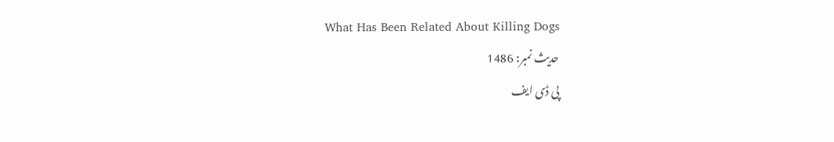What Has Been Related About Killing Dogs
حدیث نمبر: 1486
پی ڈی ایف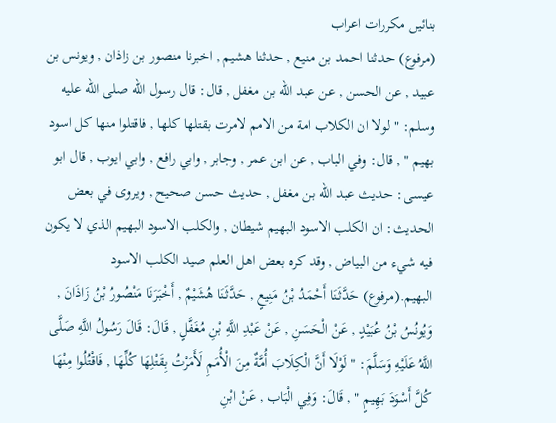بنائیں مکررات اعراب
(مرفوع) حدثنا احمد بن منيع , حدثنا هشيم , اخبرنا منصور بن زاذان , ويونس بن عبيد , عن الحسن , عن عبد الله بن مغفل , قال: قال رسول الله صلى الله عليه وسلم: " لولا ان الكلاب امة من الامم لامرت بقتلها كلها , فاقتلوا منها كل اسود بهيم " , قال: وفي الباب , عن ابن عمر , وجابر , وابي رافع , وابي ايوب , قال ابو عيسى: حديث عبد الله بن مغفل , حديث حسن صحيح , ويروى في بعض الحديث: ان الكلب الاسود البهيم شيطان , والكلب الاسود البهيم الذي لا يكون فيه شيء من البياض , وقد كره بعض اهل العلم صيد الكلب الاسود البهيم.(مرفوع) حَدَّثَنَا أَحْمَدُ بْنُ مَنِيعٍ , حَدَّثَنَا هُشَيْمٌ , أَخْبَرَنَا مَنْصُورُ بْنُ زَاذَانَ , وَيُونُسُ بْنُ عُبَيْدٍ , عَنْ الْحَسَنِ , عَنْ عَبْدِ اللَّهِ بْنِ مُغَفَّلٍ , قَالَ: قَالَ رَسُولُ اللَّهِ صَلَّى اللَّهُ عَلَيْهِ وَسَلَّمَ: " لَوْلَا أَنَّ الْكِلَابَ أُمَّةٌ مِنَ الْأُمَمِ لَأَمَرْتُ بِقَتْلِهَا كُلِّهَا , فَاقْتُلُوا مِنْهَا كُلَّ أَسْوَدَ بَهِيمٍ " , قَالَ: وَفِي الْبَاب , عَنْ ابْنِ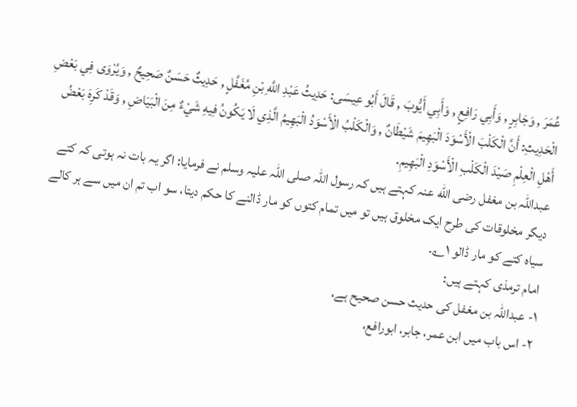عُمَرَ , وَجَابِرٍ , وَأَبِي رَافِعٍ , وَأَبِي أَيُّوبَ , قَالَ أَبُو عِيسَى: حَدِيثُ عَبْدِ اللَّهِ بْنِ مُغَفَّلٍ , حَدِيثٌ حَسَنٌ صَحِيحٌ , وَيُرْوَى فِي بَعْضِ الْحَدِيثِ: أَنَّ الْكَلْبَ الْأَسْوَدَ الْبَهِيمَ شَيْطَانٌ , وَالْكَلْبُ الْأَسْوَدُ الْبَهِيمُ الَّذِي لَا يَكُونُ فِيهِ شَيْءٌ مِنَ الْبَيَاضِ , وَقَدْ كَرِهَ بَعْضُ أَهْلِ الْعِلْمِ صَيْدَ الْكَلْبِ الْأَسْوَدِ الْبَهِيمِ.
عبداللہ بن مغفل رضی الله عنہ کہتے ہیں کہ رسول اللہ صلی اللہ علیہ وسلم نے فرمایا: اگر یہ بات نہ ہوتی کہ کتے دیگر مخلوقات کی طرح ایک مخلوق ہیں تو میں تمام کتوں کو مار ڈالنے کا حکم دیتا، سو اب تم ان میں سے ہر کالے سیاہ کتے کو مار ڈالو ۱؎۔
امام ترمذی کہتے ہیں:
۱- عبداللہ بن مغفل کی حدیث حسن صحیح ہے،
۲- اس باب میں ابن عمر، جابر، ابورافع،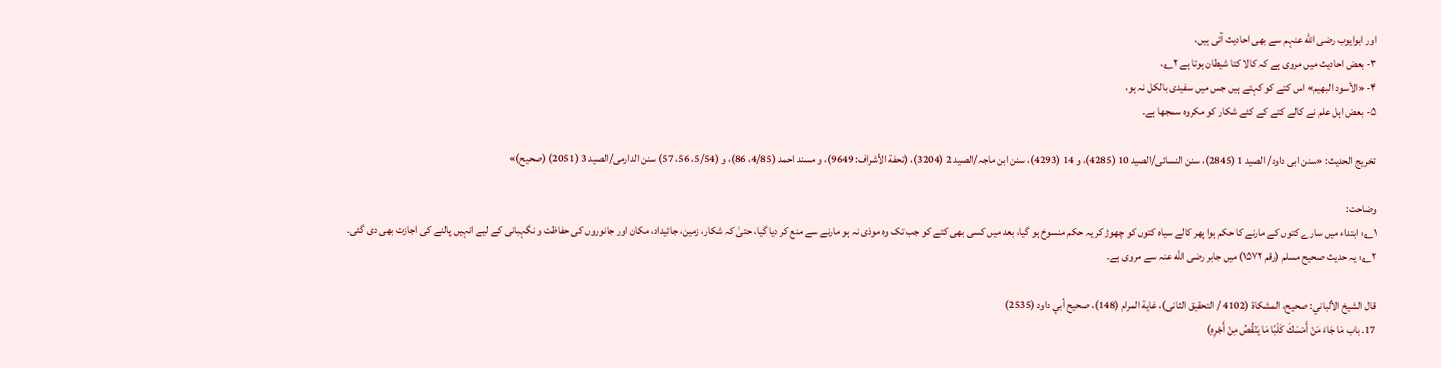اور ابوایوب رضی الله عنہم سے بھی احادیث آئی ہیں،
۳- بعض احادیث میں مروی ہے کہ کالا کتا شیطان ہوتا ہے ۲؎،
۴- «الأسود البهيم» اس کتے کو کہتے ہیں جس میں سفیدی بالکل نہ ہو،
۵- بعض اہل علم نے کالے کتے کے کئے شکار کو مکروہ سمجھا ہے۔

تخریج الحدیث: «سنن ابی داود/ الصید 1 (2845)، سنن النسائی/الصید 10 (4285)، و 14 (4293)، سنن ابن ماجہ/الصید 2 (3204)، (تحفة الأشراف: 9649)، و مسند احمد (4/85، 86)، و (5/54، 56، 57) سنن الدارمی/الصید 3 (2051) (صحیح)»

وضاحت:
۱؎: ابتداء میں سارے کتوں کے مارنے کا حکم ہوا پھر کالے سیاہ کتوں کو چھوڑ کر یہ حکم منسوخ ہو گیا، بعد میں کسی بھی کتے کو جب تک وہ موذی نہ ہو مارنے سے منع کر دیا گیا، حتیٰ کہ شکار، زمین، جائیداد، مکان اور جانوروں کی حفاظت و نگہبانی کے لیے انہیں پالنے کی اجازت بھی دی گئی۔
۲؎: یہ حدیث صحیح مسلم (رقم ۱۵۷۲) میں جابر رضی الله عنہ سے مروی ہے۔

قال الشيخ الألباني: صحيح، المشكاة (4102 / التحقيق الثانى)، غاية المرام (148)، صحيح أبي داود (2535)
17. باب مَا جَاءَ مَنْ أَمْسَكَ كَلْبًا مَا يَنْقُصُ مِنْ أَجْرِهِ)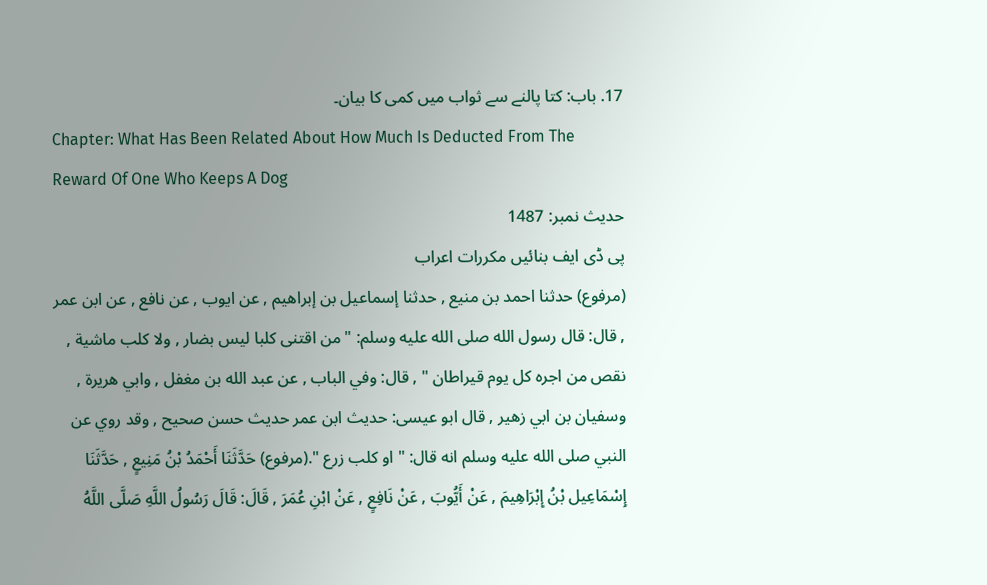17. باب: کتا پالنے سے ثواب میں کمی کا بیان۔
Chapter: What Has Been Related About How Much Is Deducted From The Reward Of One Who Keeps A Dog
حدیث نمبر: 1487
پی ڈی ایف بنائیں مکررات اعراب
(مرفوع) حدثنا احمد بن منيع , حدثنا إسماعيل بن إبراهيم , عن ايوب , عن نافع , عن ابن عمر , قال: قال رسول الله صلى الله عليه وسلم: " من اقتنى كلبا ليس بضار , ولا كلب ماشية , نقص من اجره كل يوم قيراطان " , قال: وفي الباب , عن عبد الله بن مغفل , وابي هريرة , وسفيان بن ابي زهير , قال ابو عيسى: حديث ابن عمر حديث حسن صحيح , وقد روي عن النبي صلى الله عليه وسلم انه قال: " او كلب زرع ".(مرفوع) حَدَّثَنَا أَحْمَدُ بْنُ مَنِيعٍ , حَدَّثَنَا إِسْمَاعِيل بْنُ إِبْرَاهِيمَ , عَنْ أَيُّوبَ , عَنْ نَافِعٍ , عَنْ ابْنِ عُمَرَ , قَالَ: قَالَ رَسُولُ اللَّهِ صَلَّى اللَّهُ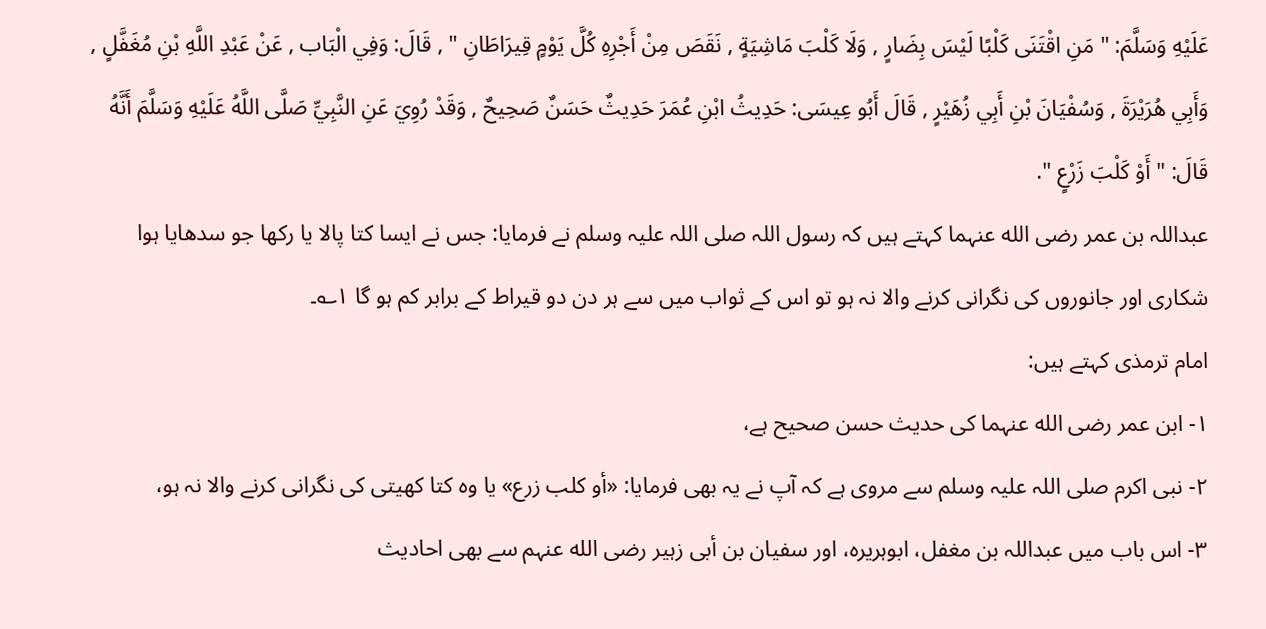عَلَيْهِ وَسَلَّمَ: " مَنِ اقْتَنَى كَلْبًا لَيْسَ بِضَارٍ , وَلَا كَلْبَ مَاشِيَةٍ , نَقَصَ مِنْ أَجْرِهِ كُلَّ يَوْمٍ قِيرَاطَانِ " , قَالَ: وَفِي الْبَاب , عَنْ عَبْدِ اللَّهِ بْنِ مُغَفَّلٍ , وَأَبِي هُرَيْرَةَ , وَسُفْيَانَ بْنِ أَبِي زُهَيْرٍ , قَالَ أَبُو عِيسَى: حَدِيثُ ابْنِ عُمَرَ حَدِيثٌ حَسَنٌ صَحِيحٌ , وَقَدْ رُوِيَ عَنِ النَّبِيِّ صَلَّى اللَّهُ عَلَيْهِ وَسَلَّمَ أَنَّهُ قَالَ: " أَوْ كَلْبَ زَرْعٍ ".
عبداللہ بن عمر رضی الله عنہما کہتے ہیں کہ رسول اللہ صلی اللہ علیہ وسلم نے فرمایا: جس نے ایسا کتا پالا یا رکھا جو سدھایا ہوا شکاری اور جانوروں کی نگرانی کرنے والا نہ ہو تو اس کے ثواب میں سے ہر دن دو قیراط کے برابر کم ہو گا ۱؎۔
امام ترمذی کہتے ہیں:
۱- ابن عمر رضی الله عنہما کی حدیث حسن صحیح ہے،
۲- نبی اکرم صلی اللہ علیہ وسلم سے مروی ہے کہ آپ نے یہ بھی فرمایا: «أو كلب زرع» یا وہ کتا کھیتی کی نگرانی کرنے والا نہ ہو،
۳- اس باب میں عبداللہ بن مغفل، ابوہریرہ، اور سفیان بن أبی زہیر رضی الله عنہم سے بھی احادیث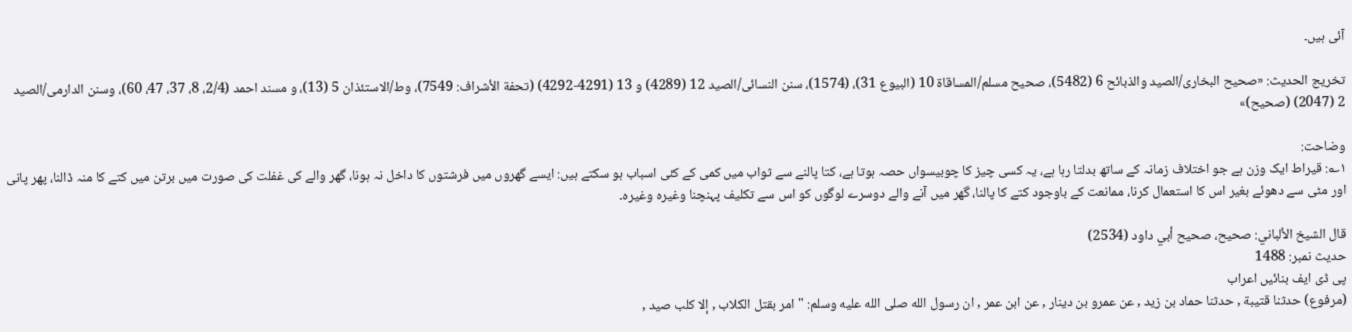آئی ہیں۔

تخریج الحدیث: «صحیح البخاری/الصید والذبائح 6 (5482)، صحیح مسلم/المساقاة 10 (البیوع 31)، (1574)، سنن النسائی/الصید 12 (4289) و 13 (4291-4292) (تحفة الأشراف: 7549)، وط/الاستئذان 5 (13)، و مسند احمد (2/4، 8، 37، 47، 60)، وسنن الدارمی/الصید 2 (2047) (صحیح)»

وضاحت:
۱؎: قیراط ایک وزن ہے جو اختلاف زمانہ کے ساتھ بدلتا رہا ہے، یہ کسی چیز کا چوبیسواں حصہ ہوتا ہے، کتا پالنے سے ثواب میں کمی کے کئی اسباب ہو سکتے ہیں: ایسے گھروں میں فرشتوں کا داخل نہ ہونا، گھر والے کی غفلت کی صورت میں برتن میں کتے کا منہ ڈالنا، پھر پانی اور مٹی سے دھوئے بغیر اس کا استعمال کرنا، ممانعت کے باوجود کتے کا پالنا، گھر میں آنے والے دوسرے لوگوں کو اس سے تکلیف پہنچنا وغیرہ وغیرہ۔

قال الشيخ الألباني: صحيح، صحيح أبي داود (2534)
حدیث نمبر: 1488
پی ڈی ایف بنائیں اعراب
(مرفوع) حدثنا قتيبة , حدثنا حماد بن زيد , عن عمرو بن دينار , عن ابن عمر , ان رسول الله صلى الله عليه وسلم: " امر بقتل الكلاب , إلا كلب صيد ,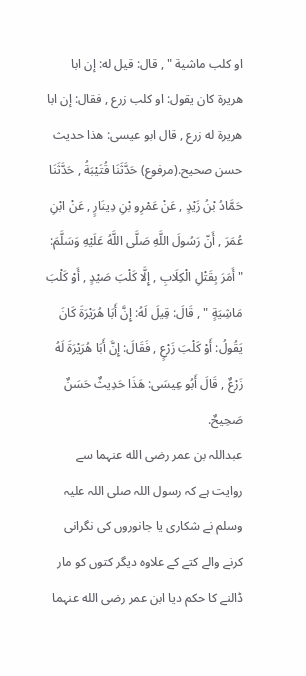او كلب ماشية " , قال: قيل له: إن ابا هريرة كان يقول: او كلب زرع , فقال: إن ابا هريرة له زرع , قال ابو عيسى: هذا حديث حسن صحيح.(مرفوع) حَدَّثَنَا قُتَيْبَةُ , حَدَّثَنَا حَمَّادُ بْنُ زَيْدٍ , عَنْ عَمْرِو بْنِ دِينَارٍ , عَنْ ابْنِ عُمَرَ , أَنّ رَسُولَ اللَّهِ صَلَّى اللَّهُ عَلَيْهِ وَسَلَّمَ: " أَمَرَ بِقَتْلِ الْكِلَابِ , إِلَّا كَلْبَ صَيْدٍ , أَوْ كَلْبَ مَاشِيَةٍ " , قَالَ: قِيلَ لَهُ: إِنَّ أَبَا هُرَيْرَةَ كَانَ يَقُولُ: أَوْ كَلْبَ زَرْعٍ , فَقَالَ: إِنَّ أَبَا هُرَيْرَةَ لَهُ زَرْعٌ , قَالَ أَبُو عِيسَى: هَذَا حَدِيثٌ حَسَنٌ صَحِيحٌ.
عبداللہ بن عمر رضی الله عنہما سے روایت ہے کہ رسول اللہ صلی اللہ علیہ وسلم نے شکاری یا جانوروں کی نگرانی کرنے والے کتے کے علاوہ دیگر کتوں کو مار ڈالنے کا حکم دیا ابن عمر رضی الله عنہما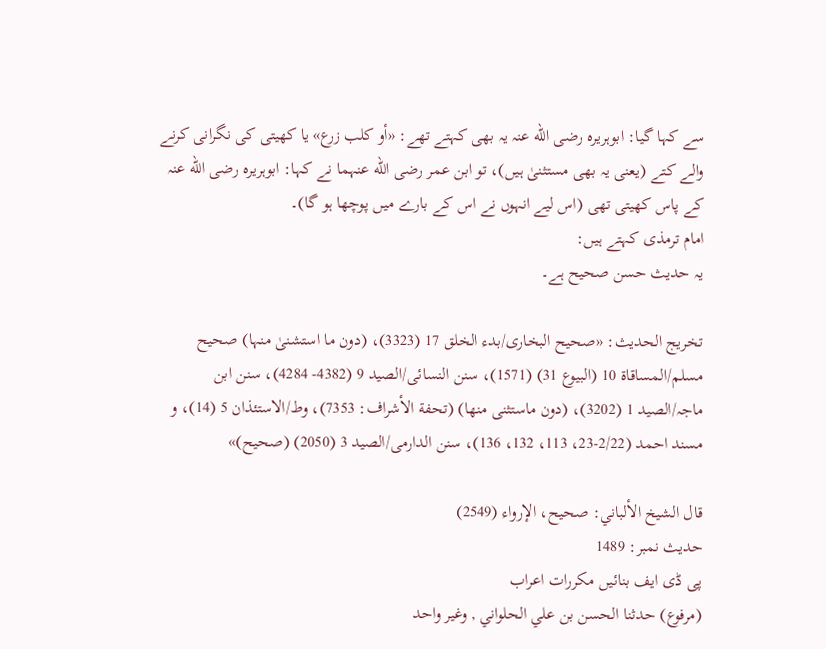سے کہا گیا: ابوہریرہ رضی الله عنہ یہ بھی کہتے تھے: «أو كلب زرع» یا کھیتی کی نگرانی کرنے والے کتے (یعنی یہ بھی مستثنیٰ ہیں)، تو ابن عمر رضی الله عنہما نے کہا: ابوہریرہ رضی الله عنہ کے پاس کھیتی تھی (اس لیے انہوں نے اس کے بارے میں پوچھا ہو گا)۔
امام ترمذی کہتے ہیں:
یہ حدیث حسن صحیح ہے۔

تخریج الحدیث: «صحیح البخاری/بدء الخلق 17 (3323)، (دون ما استشنیٰ منہا) صحیح مسلم/المساقاة 10 (البیوع 31) (1571)، سنن النسائی/الصید 9 (4382- 4284)، سنن ابن ماجہ/الصید 1 (3202)، (دون ماستثنی منھا) (تحفة الأشراف: 7353)، وط/الاستئذان 5 (14)، و مسند احمد (2/22-23، 113، 132، 136)، سنن الدارمی/الصید 3 (2050) (صحیح)»

قال الشيخ الألباني: صحيح، الإرواء (2549)
حدیث نمبر: 1489
پی ڈی ایف بنائیں مکررات اعراب
(مرفوع) حدثنا الحسن بن علي الحلواني , وغير واحد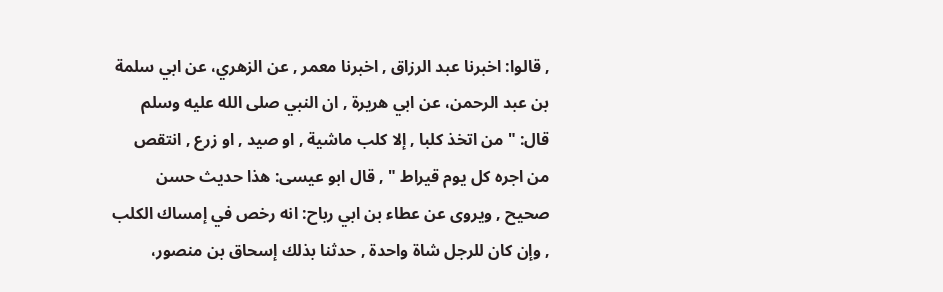, قالوا: اخبرنا عبد الرزاق , اخبرنا معمر , عن الزهري، عن ابي سلمة بن عبد الرحمن، عن ابي هريرة , ان النبي صلى الله عليه وسلم قال: " من اتخذ كلبا , إلا كلب ماشية , او صيد , او زرع , انتقص من اجره كل يوم قيراط " , قال ابو عيسى: هذا حديث حسن صحيح , ويروى عن عطاء بن ابي رباح: انه رخص في إمساك الكلب , وإن كان للرجل شاة واحدة , حدثنا بذلك إسحاق بن منصور،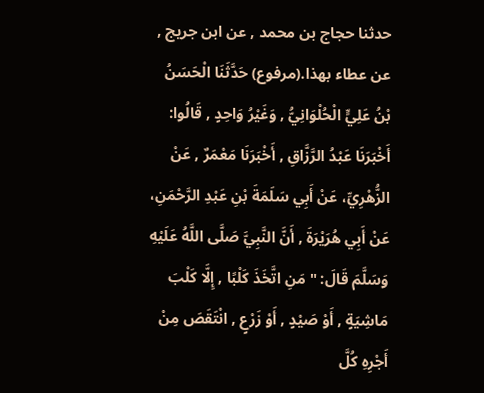حدثنا حجاج بن محمد , عن ابن جريج , عن عطاء بهذا.(مرفوع) حَدَّثَنَا الْحَسَنُ بْنُ عَلِيٍّ الْحُلْوَانِيُّ , وَغَيْرُ وَاحِدٍ , قَالُوا: أَخْبَرَنَا عَبْدُ الرَّزَّاقِ , أَخْبَرَنَا مَعْمَرٌ , عَنْ الزُّهْرِيِّ، عَنْ أَبِي سَلَمَةَ بْنِ عَبْدِ الرَّحْمَنِ، عَنْ أَبِي هُرَيْرَةَ , أَنَّ النَّبِيَّ صَلَّى اللَّهُ عَلَيْهِ وَسَلَّمَ قَالَ: " مَنِ اتَّخَذَ كَلْبًا , إِلَّا كَلْبَ مَاشِيَةٍ , أَوْ صَيْدٍ , أَوْ زَرْعٍ , انْتَقَصَ مِنْ أَجْرِهِ كُلَّ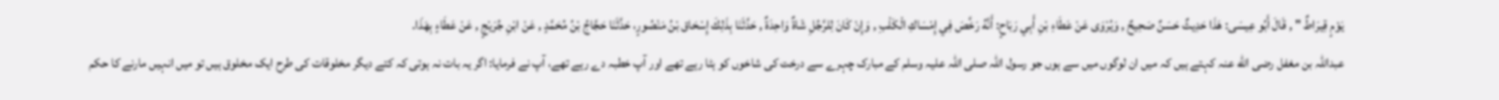يَوْمٍ قِيرَاطٌ " , قَالَ أَبُو عِيسَى: هَذَا حَدِيثٌ حَسَنٌ صَحِيحٌ , وَيُرْوَى عَنْ عَطَاءِ بْنِ أَبِي رَبَاحٍ: أَنَّهُ رَخَّصَ فِي إِمْسَاكِ الْكَلْبِ , وَإِنْ كَانَ لِلرَّجُلِ شَاةٌ وَاحِدَةٌ , حَدَّثَنَا بِذَلِكَ إِسْحَاق بْنُ مَنْصُورٍ، حَدَّثَنَا حَجَّاجُ بْنُ مُحَمَّدٍ , عَنْ ابْنِ جُرَيْجٍ , عَنْ عَطَاءٍ بِهَذَا.
عبداللہ بن مغفل رضی الله عنہ کہتے ہیں کہ میں ان لوگوں میں سے ہوں جو رسول اللہ صلی اللہ علیہ وسلم کے مبارک چہرے سے درخت کی شاخوں کو ہٹا رہے تھے اور آپ خطبہ دے رہے تھے، آپ نے فرمایا: اگر یہ بات نہ ہوتی کہ کتے دیگر مخلوقات کی طرح ایک مخلوق ہیں تو میں انہیں مارنے کا حکم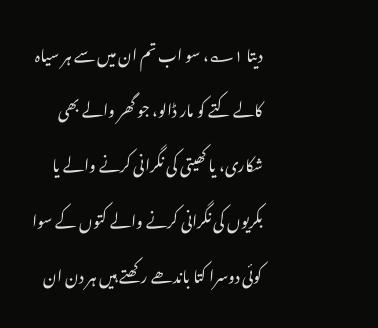دیتا ۱؎، سو اب تم ان میں سے ہر سیاہ کالے کتے کو مار ڈالو، جو گھر والے بھی شکاری، یا کھیتی کی نگرانی کرنے والے یا بکریوں کی نگرانی کرنے والے کتوں کے سوا کوئی دوسرا کتا باندھے رکھتے ہیں ہر دن ان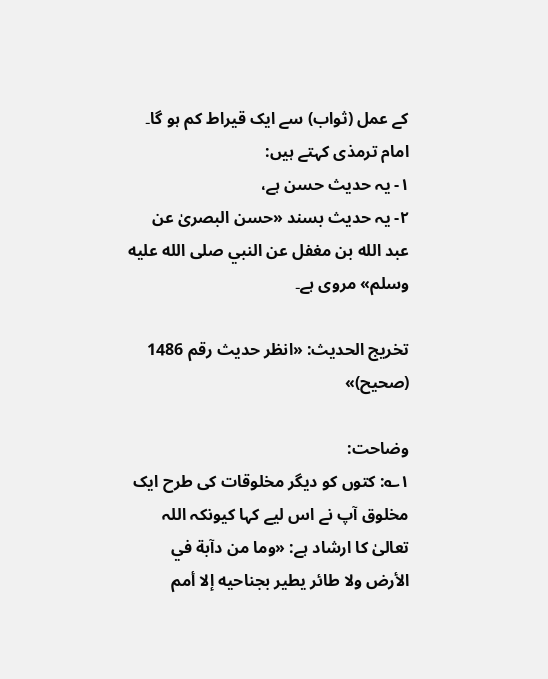کے عمل (ثواب) سے ایک قیراط کم ہو گا۔
امام ترمذی کہتے ہیں:
۱- یہ حدیث حسن ہے،
۲- یہ حدیث بسند «حسن البصریٰ عن عبد الله بن مغفل عن النبي صلى الله عليه وسلم» مروی ہے۔

تخریج الحدیث: «انظر حدیث رقم 1486 (صحیح)»

وضاحت:
۱؎: کتوں کو دیگر مخلوقات کی طرح ایک مخلوق آپ نے اس لیے کہا کیونکہ اللہ تعالیٰ کا ارشاد ہے: «وما من دآبة في الأرض ولا طائر يطير بجناحيه إلا أمم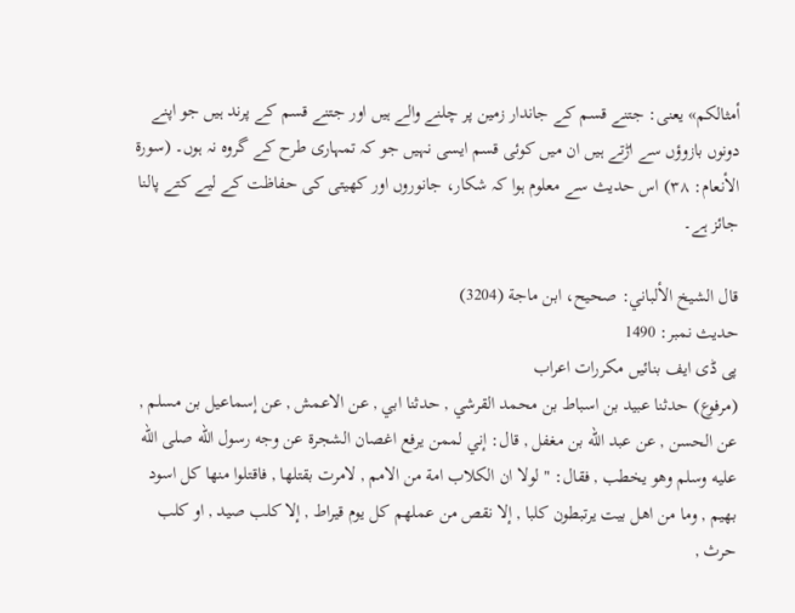أمثالكم» یعنی: جتنے قسم کے جاندار زمین پر چلنے والے ہیں اور جتنے قسم کے پرند ہیں جو اپنے دونوں بازوؤں سے اڑتے ہیں ان میں کوئی قسم ایسی نہیں جو کہ تمہاری طرح کے گروہ نہ ہوں۔ (سورة الأنعام: ۳۸) اس حدیث سے معلوم ہوا کہ شکار، جانوروں اور کھیتی کی حفاظت کے لیے کتے پالنا جائز ہے۔

قال الشيخ الألباني: صحيح، ابن ماجة (3204)
حدیث نمبر: 1490
پی ڈی ایف بنائیں مکررات اعراب
(مرفوع) حدثنا عبيد بن اسباط بن محمد القرشي , حدثنا ابي , عن الاعمش , عن إسماعيل بن مسلم , عن الحسن , عن عبد الله بن مغفل , قال: إني لممن يرفع اغصان الشجرة عن وجه رسول الله صلى الله عليه وسلم وهو يخطب , فقال: " لولا ان الكلاب امة من الامم , لامرت بقتلها , فاقتلوا منها كل اسود بهيم , وما من اهل بيت يرتبطون كلبا , إلا نقص من عملهم كل يوم قيراط , إلا كلب صيد , او كلب حرث ,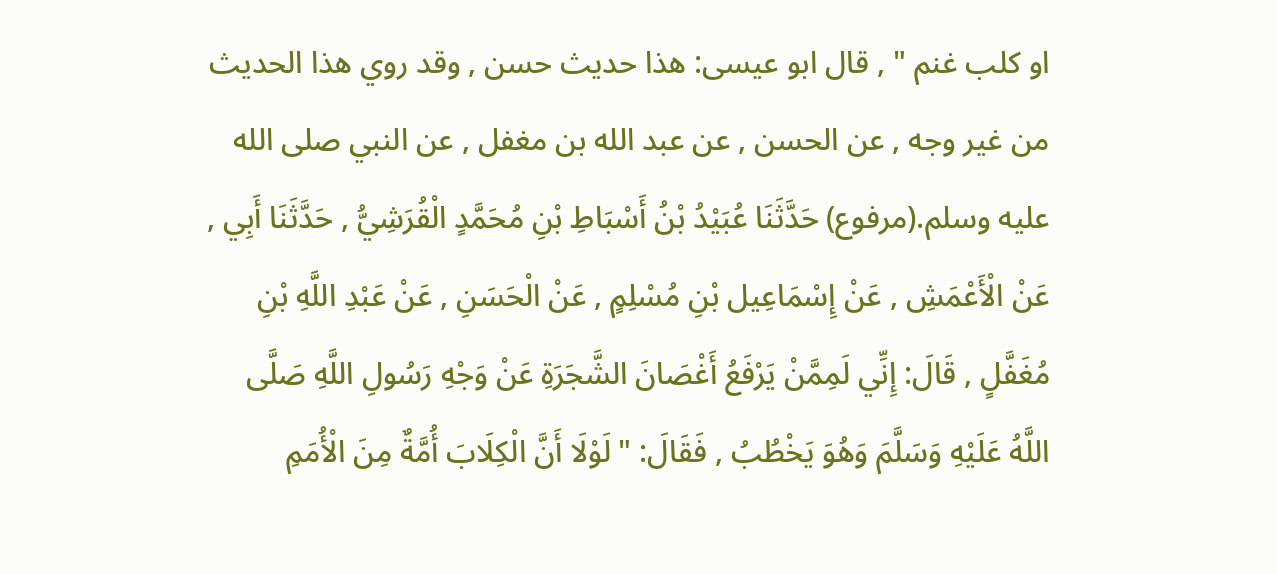او كلب غنم " , قال ابو عيسى: هذا حديث حسن , وقد روي هذا الحديث من غير وجه , عن الحسن , عن عبد الله بن مغفل , عن النبي صلى الله عليه وسلم.(مرفوع) حَدَّثَنَا عُبَيْدُ بْنُ أَسْبَاطِ بْنِ مُحَمَّدٍ الْقُرَشِيُّ , حَدَّثَنَا أَبِي , عَنْ الْأَعْمَشِ , عَنْ إِسْمَاعِيل بْنِ مُسْلِمٍ , عَنْ الْحَسَنِ , عَنْ عَبْدِ اللَّهِ بْنِ مُغَفَّلٍ , قَالَ: إِنِّي لَمِمَّنْ يَرْفَعُ أَغْصَانَ الشَّجَرَةِ عَنْ وَجْهِ رَسُولِ اللَّهِ صَلَّى اللَّهُ عَلَيْهِ وَسَلَّمَ وَهُوَ يَخْطُبُ , فَقَالَ: " لَوْلَا أَنَّ الْكِلَابَ أُمَّةٌ مِنَ الْأُمَمِ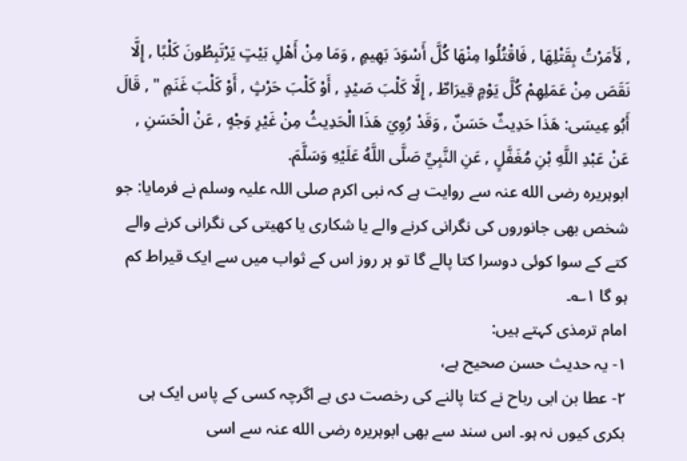, لَأَمَرْتُ بِقَتْلِهَا , فَاقْتُلُوا مِنْهَا كُلَّ أَسْوَدَ بَهِيمٍ , وَمَا مِنْ أَهْلِ بَيْتٍ يَرْتَبِطُونَ كَلْبًا , إِلَّا نَقَصَ مِنْ عَمَلِهِمْ كُلَّ يَوْمٍ قِيرَاطٌ , إِلَّا كَلْبَ صَيْدٍ , أَوْ كَلْبَ حَرْثٍ , أَوْ كَلْبَ غَنَمٍ " , قَالَ أَبُو عِيسَى: هَذَا حَدِيثٌ حَسَنٌ , وَقَدْ رُوِيَ هَذَا الْحَدِيثُ مِنْ غَيْرِ وَجْهٍ , عَنْ الْحَسَنِ , عَنْ عَبْدِ اللَّهِ بْنِ مُغَفَّلٍ , عَنِ النَّبِيِّ صَلَّى اللَّهُ عَلَيْهِ وَسَلَّمَ.
ابوہریرہ رضی الله عنہ سے روایت ہے کہ نبی اکرم صلی اللہ علیہ وسلم نے فرمایا: جو شخص بھی جانوروں کی نگرانی کرنے والے یا شکاری یا کھیتی کی نگرانی کرنے والے کتے کے سوا کوئی دوسرا کتا پالے گا تو ہر روز اس کے ثواب میں سے ایک قیراط کم ہو گا ۱؎۔
امام ترمذی کہتے ہیں:
۱- یہ حدیث حسن صحیح ہے،
۲- عطا بن ابی رباح نے کتا پالنے کی رخصت دی ہے اگرچہ کسی کے پاس ایک ہی بکری کیوں نہ ہو۔ اس سند سے بھی ابوہریرہ رضی الله عنہ سے اسی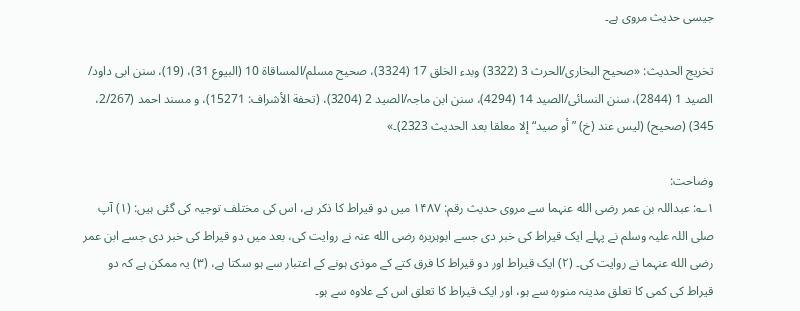جیسی حدیث مروی ہے۔

تخریج الحدیث: «صحیح البخاری/الحرث 3 (3322) وبدء الخلق 17 (3324)، صحیح مسلم/المساقاة 10 (البیوع 31)، (19)، سنن ابی داود/ الصید 1 (2844)، سنن النسائی/الصید 14 (4294)، سنن ابن ماجہ/الصید 2 (3204)، (تحفة الأشراف: 15271)، و مسند احمد (2/267، 345) (صحیح) (لیس عند (خ) ”أو صید“ إلا معلقا بعد الحدیث 2323)۔»

وضاحت:
۱؎: عبداللہ بن عمر رضی الله عنہما سے مروی حدیث رقم: ۱۴۸۷ میں دو قیراط کا ذکر ہے، اس کی مختلف توجیہ کی گئی ہیں: (۱) آپ صلی اللہ علیہ وسلم نے پہلے ایک قیراط کی خبر دی جسے ابوہریرہ رضی الله عنہ نے روایت کی، بعد میں دو قیراط کی خبر دی جسے ابن عمر رضی الله عنہما نے روایت کی۔ (۲) ایک قیراط اور دو قیراط کا فرق کتے کے موذی ہونے کے اعتبار سے ہو سکتا ہے، (۳) یہ ممکن ہے کہ دو قیراط کی کمی کا تعلق مدینہ منورہ سے ہو، اور ایک قیراط کا تعلق اس کے علاوہ سے ہو۔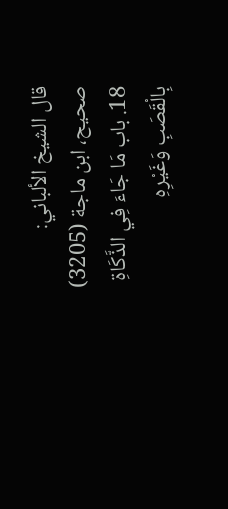قال الشيخ الألباني: صحيح، ابن ماجة (3205)
18. باب مَا جَاءَ فِي الذَّكَاةِ بِالْقَصَبِ وَغَيْرِهِ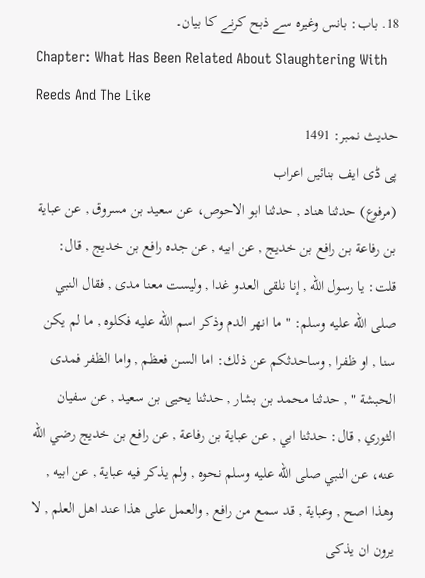18. باب: بانس وغیرہ سے ذبح کرنے کا بیان۔
Chapter: What Has Been Related About Slaughtering With Reeds And The Like
حدیث نمبر: 1491
پی ڈی ایف بنائیں اعراب
(مرفوع) حدثنا هناد , حدثنا ابو الاحوص، عن سعيد بن مسروق , عن عباية بن رفاعة بن رافع بن خديج , عن ابيه , عن جده رافع بن خديج , قال: قلت: يا رسول الله , إنا نلقى العدو غدا , وليست معنا مدى , فقال النبي صلى الله عليه وسلم: " ما انهر الدم وذكر اسم الله عليه فكلوه , ما لم يكن سنا , او ظفرا , وساحدثكم عن ذلك: اما السن فعظم , واما الظفر فمدى الحبشة " , حدثنا محمد بن بشار , حدثنا يحيى بن سعيد , عن سفيان الثوري , قال: حدثنا ابي , عن عباية بن رفاعة , عن رافع بن خديج رضي الله عنه، عن النبي صلى الله عليه وسلم نحوه , ولم يذكر فيه عباية , عن ابيه , وهذا اصح , وعباية , قد سمع من رافع , والعمل على هذا عند اهل العلم , لا يرون ان يذكى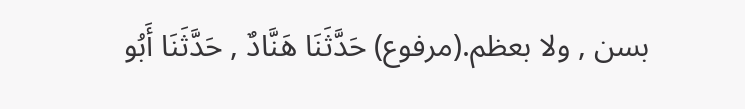بسن , ولا بعظم.(مرفوع) حَدَّثَنَا هَنَّادٌ , حَدَّثَنَا أَبُو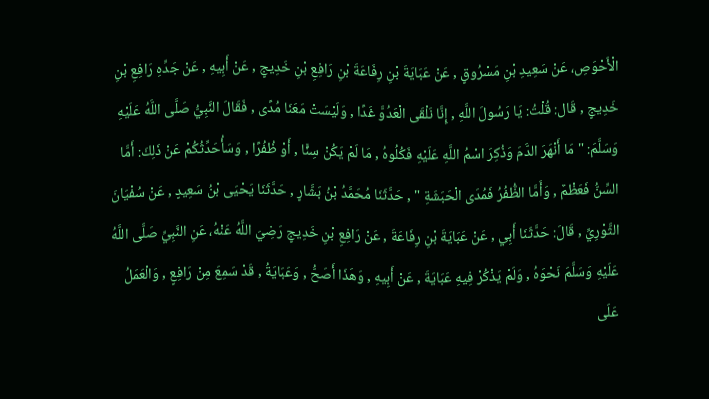الْأَحْوَصِ، عَنْ سَعِيدِ بْنِ مَسْرُوقٍ , عَنْ عَبَايَةَ بْنِ رِفَاعَةَ بْنِ رَافِعِ بْنِ خَدِيجٍ , عَنْ أَبِيهِ , عَنْ جَدِّهِ رَافِعِ بْنِ خَدِيجٍ , قَال: قُلْتُ: يَا رَسُولَ اللَّهِ , إِنَّا نَلْقَى الْعَدُوَّ غَدًا , وَلَيْسَتْ مَعَنَا مُدًى , فَقَالَ النَّبِيُّ صَلَّى اللَّهُ عَلَيْهِ وَسَلَّمَ: " مَا أَنْهَرَ الدَّمَ وَذُكِرَ اسْمُ اللَّهِ عَلَيْهِ فَكُلُوهُ , مَا لَمْ يَكُنْ سِنًّا , أَوْ ظُفُرًا , وَسَأُحَدِّثُكُمْ عَنْ ذَلِكَ: أَمَّا السِّنُّ فَعَظْمٌ , وَأَمَّا الظُّفُرُ فَمُدَى الْحَبَشَةِ " , حَدَّثَنَا مُحَمَّدُ بْنُ بَشَّارٍ , حَدَّثَنَا يَحْيَى بْنُ سَعِيدٍ , عَنْ سُفْيَانَ الثَّوْرِيِّ , قَالَ: حَدَّثَنَا أَبِي , عَنْ عَبَايَةَ بْنِ رِفَاعَةَ , عَنْ رَافِعِ بْنِ خَدِيجٍ رَضِيَ اللَّهُ عَنْهُ، عَنِ النَّبِيِّ صَلَّى اللَّهُ عَلَيْهِ وَسَلَّمَ نَحْوَهُ , وَلَمْ يَذْكُرْ فِيهِ عَبَايَةَ , عَنْ أَبِيهِ , وَهَذَا أَصَحُّ , وَعَبَايَةُ , قَدْ سَمِعَ مِنْ رَافِعٍ , وَالْعَمَلُ عَلَى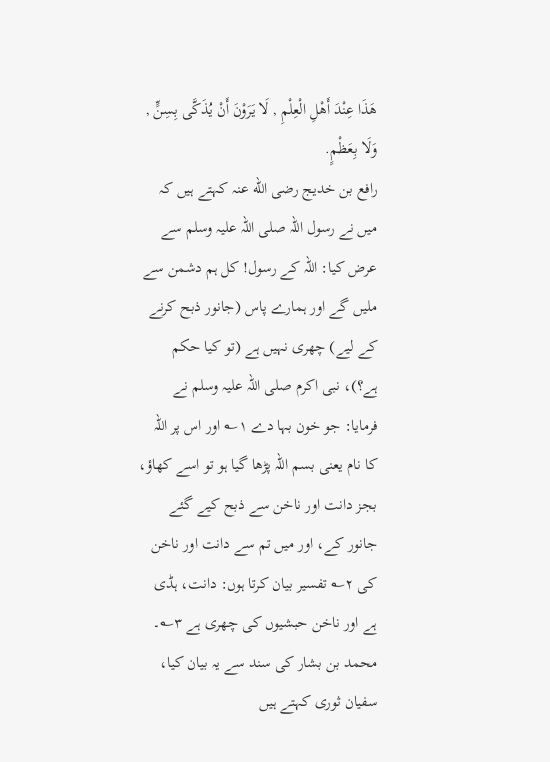هَذَا عِنْدَ أَهْلِ الْعِلْمِ , لَا يَرَوْنَ أَنْ يُذَكَّى بِسِنٍّ , وَلَا بِعَظْمٍ.
رافع بن خدیج رضی الله عنہ کہتے ہیں کہ میں نے رسول اللہ صلی اللہ علیہ وسلم سے عرض کیا: اللہ کے رسول! کل ہم دشمن سے ملیں گے اور ہمارے پاس (جانور ذبح کرنے کے لیے) چھری نہیں ہے (تو کیا حکم ہے؟)، نبی اکرم صلی اللہ علیہ وسلم نے فرمایا: جو خون بہا دے ۱؎ اور اس پر اللہ کا نام یعنی بسم اللہ پڑھا گیا ہو تو اسے کھاؤ، بجز دانت اور ناخن سے ذبح کیے گئے جانور کے، اور میں تم سے دانت اور ناخن کی ۲؎ تفسیر بیان کرتا ہوں: دانت، ہڈی ہے اور ناخن حبشیوں کی چھری ہے ۳؎۔ محمد بن بشار کی سند سے یہ بیان کیا، سفیان ثوری کہتے ہیں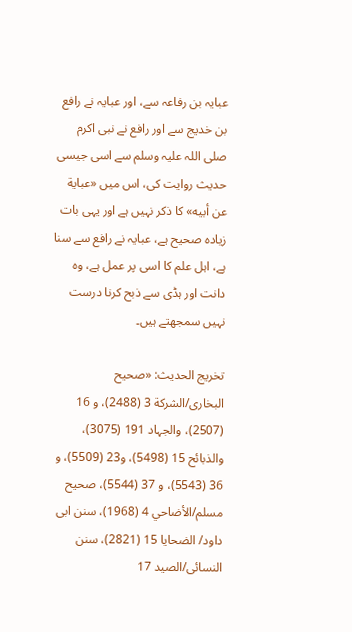عبایہ بن رفاعہ سے، اور عبایہ نے رافع بن خدیج سے اور رافع نے نبی اکرم صلی اللہ علیہ وسلم سے اسی جیسی حدیث روایت کی، اس میں «عباية عن أبيه» کا ذکر نہیں ہے اور یہی بات زیادہ صحیح ہے، عبایہ نے رافع سے سنا ہے، اہل علم کا اسی پر عمل ہے، وہ دانت اور ہڈی سے ذبح کرنا درست نہیں سمجھتے ہیں۔

تخریج الحدیث: «صحیح البخاری/الشرکة 3 (2488)، و 16 (2507)، والجہاد 191 (3075)، والذبائح 15 (5498)، و23 (5509)، و 36 (5543)، و 37 (5544)، صحیح مسلم/الأضاحي 4 (1968)، سنن ابی داود/ الضحایا 15 (2821)، سنن النسائی/الصید 17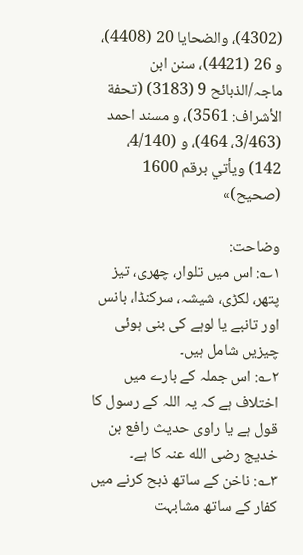(4302)، والضحایا 20 (4408)، و 26 (4421)، سنن ابن ماجہ/الذبائح 9 (3183) (تحفة الأشراف: 3561)، و مسند احمد (3/463، 464)، و (4/140، 142) ویأتي برقم 1600 (صحیح)»

وضاحت:
۱؎: اس میں تلوار، چھری، تیز پتھر، لکڑی، شیشہ، سرکنڈا، بانس اور تانبے یا لوہے کی بنی ہوئی چیزیں شامل ہیں۔
۲؎: اس جملہ کے بارے میں اختلاف ہے کہ یہ اللہ کے رسول کا قول ہے یا راوی حدیث رافع بن خدیج رضی الله عنہ کا ہے۔
۳؎: ناخن کے ساتھ ذبح کرنے میں کفار کے ساتھ مشابہت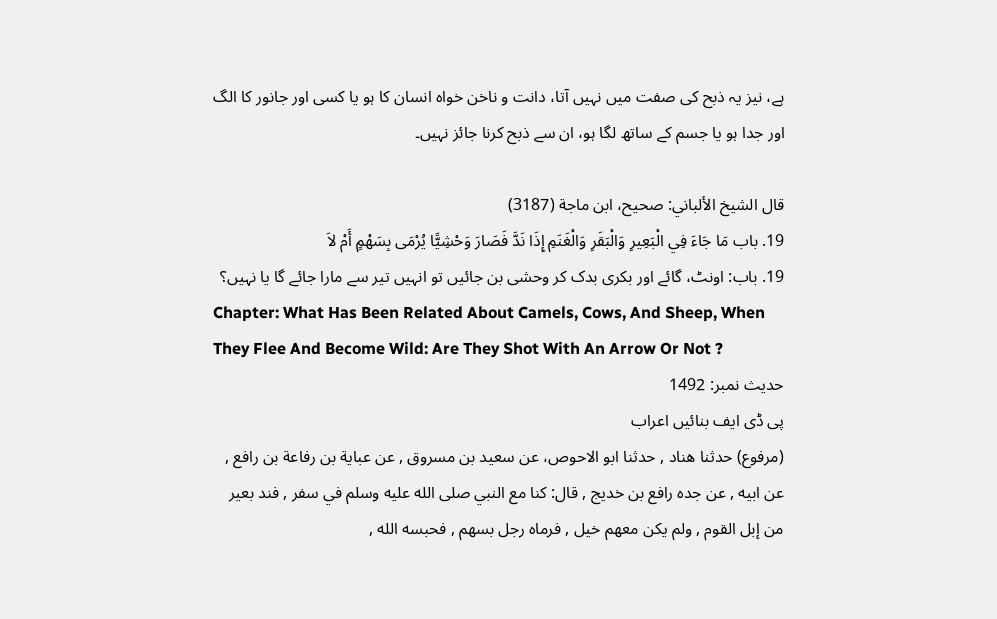ہے، نیز یہ ذبح کی صفت میں نہیں آتا، دانت و ناخن خواہ انسان کا ہو یا کسی اور جانور کا الگ اور جدا ہو یا جسم کے ساتھ لگا ہو، ان سے ذبح کرنا جائز نہیں۔

قال الشيخ الألباني: صحيح، ابن ماجة (3187)
19. باب مَا جَاءَ فِي الْبَعِيرِ وَالْبَقَرِ وَالْغَنَمِ إِذَا نَدَّ فَصَارَ وَحْشِيًّا يُرْمَى بِسَهْمٍ أَمْ لاَ
19. باب: اونٹ، گائے اور بکری بدک کر وحشی بن جائیں تو انہیں تیر سے مارا جائے گا یا نہیں؟
Chapter: What Has Been Related About Camels, Cows, And Sheep, When They Flee And Become Wild: Are They Shot With An Arrow Or Not ?
حدیث نمبر: 1492
پی ڈی ایف بنائیں اعراب
(مرفوع) حدثنا هناد , حدثنا ابو الاحوص، عن سعيد بن مسروق , عن عباية بن رفاعة بن رافع , عن ابيه , عن جده رافع بن خديج , قال: كنا مع النبي صلى الله عليه وسلم في سفر , فند بعير من إبل القوم , ولم يكن معهم خيل , فرماه رجل بسهم , فحبسه الله ,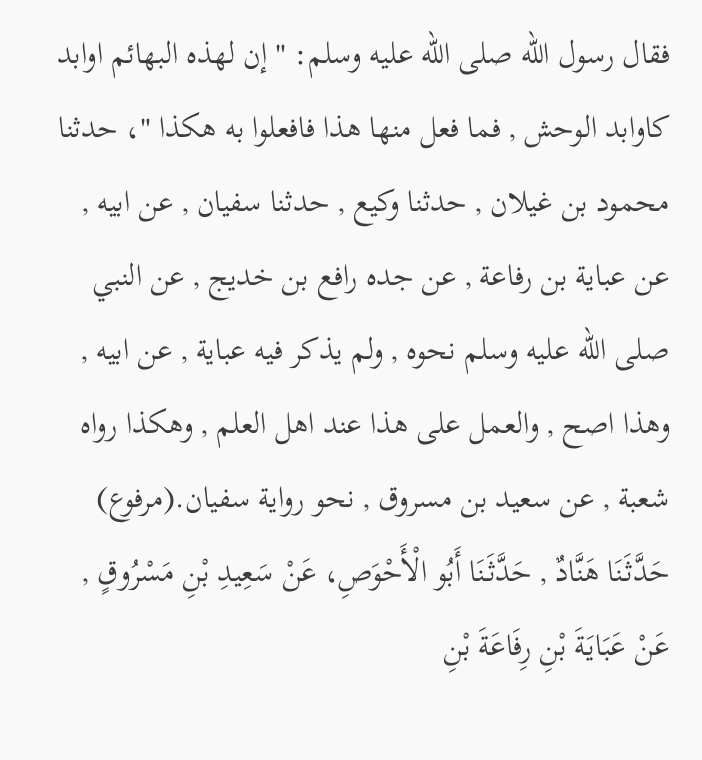فقال رسول الله صلى الله عليه وسلم: " إن لهذه البهائم اوابد كاوابد الوحش , فما فعل منها هذا فافعلوا به هكذا "، حدثنا محمود بن غيلان , حدثنا وكيع , حدثنا سفيان , عن ابيه , عن عباية بن رفاعة , عن جده رافع بن خديج , عن النبي صلى الله عليه وسلم نحوه , ولم يذكر فيه عباية , عن ابيه , وهذا اصح , والعمل على هذا عند اهل العلم , وهكذا رواه شعبة , عن سعيد بن مسروق , نحو رواية سفيان.(مرفوع) حَدَّثَنَا هَنَّادٌ , حَدَّثَنَا أَبُو الْأَحْوَصِ، عَنْ سَعِيدِ بْنِ مَسْرُوقٍ , عَنْ عَبَايَةَ بْنِ رِفَاعَةَ بْنِ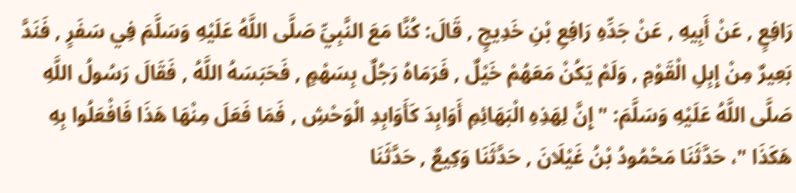رَافِعٍ , عَنْ أَبِيهِ , عَنْ جَدِّهِ رَافِعِ بْنِ خَدِيجٍ , قَالَ: كُنَّا مَعَ النَّبِيِّ صَلَّى اللَّهُ عَلَيْهِ وَسَلَّمَ فِي سَفَرٍ , فَنَدَّ بَعِيرٌ مِنْ إِبِلِ الْقَوْمِ , وَلَمْ يَكُنْ مَعَهُمْ خَيْلٌ , فَرَمَاهُ رَجُلٌ بِسَهْمٍ , فَحَبَسَهُ اللَّهُ , فَقَالَ رَسُولُ اللَّهِ صَلَّى اللَّهُ عَلَيْهِ وَسَلَّمَ: " إِنَّ لِهَذِهِ الْبَهَائِمِ أَوَابِدَ كَأَوَابِدِ الْوَحْشِ , فَمَا فَعَلَ مِنْهَا هَذَا فَافْعَلُوا بِهِ هَكَذَا "، حَدَّثَنَا مَحْمُودُ بْنُ غَيْلَانَ , حَدَّثَنَا وَكِيعٌ , حَدَّثَنَا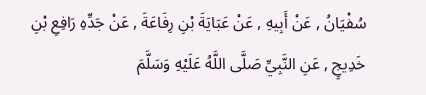سُفْيَانُ , عَنْ أَبِيهِ , عَنْ عَبَايَةَ بْنِ رِفَاعَةَ , عَنْ جَدِّهِ رَافِعِ بْنِ خَدِيجٍ , عَنِ النَّبِيِّ صَلَّى اللَّهُ عَلَيْهِ وَسَلَّمَ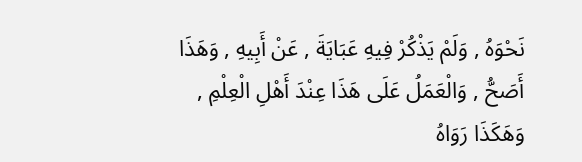نَحْوَهُ , وَلَمْ يَذْكُرْ فِيهِ عَبَايَةَ , عَنْ أَبِيهِ , وَهَذَا أَصَحُّ , وَالْعَمَلُ عَلَى هَذَا عِنْدَ أَهْلِ الْعِلْمِ , وَهَكَذَا رَوَاهُ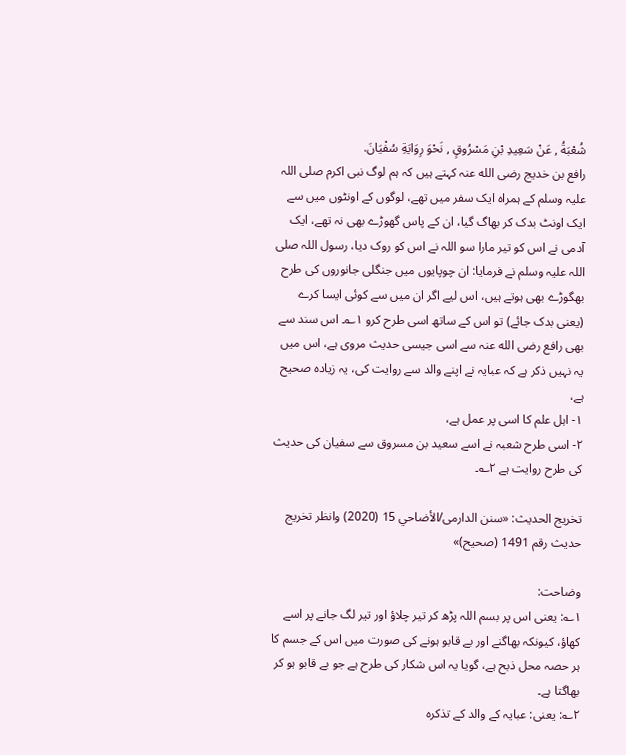شُعْبَةُ , عَنْ سَعِيدِ بْنِ مَسْرُوقٍ , نَحْوَ رِوَايَةِ سُفْيَانَ.
رافع بن خدیج رضی الله عنہ کہتے ہیں کہ ہم لوگ نبی اکرم صلی اللہ علیہ وسلم کے ہمراہ ایک سفر میں تھے، لوگوں کے اونٹوں میں سے ایک اونٹ بدک کر بھاگ گیا، ان کے پاس گھوڑے بھی نہ تھے، ایک آدمی نے اس کو تیر مارا سو اللہ نے اس کو روک دیا، رسول اللہ صلی اللہ علیہ وسلم نے فرمایا: ان چوپایوں میں جنگلی جانوروں کی طرح بھگوڑے بھی ہوتے ہیں، اس لیے اگر ان میں سے کوئی ایسا کرے (یعنی بدک جائے) تو اس کے ساتھ اسی طرح کرو ۱؎۔ اس سند سے بھی رافع رضی الله عنہ سے اسی جیسی حدیث مروی ہے، اس میں یہ نہیں ذکر ہے کہ عبایہ نے اپنے والد سے روایت کی، یہ زیادہ صحیح ہے،
۱- اہل علم کا اسی پر عمل ہے،
۲- اسی طرح شعبہ نے اسے سعید بن مسروق سے سفیان کی حدیث کی طرح روایت ہے ۲؎۔

تخریج الحدیث: «سنن الدارمی/الأضاحي 15 (2020) وانظر تخریج حدیث رقم 1491 (صحیح)»

وضاحت:
۱؎: یعنی اس پر بسم اللہ پڑھ کر تیر چلاؤ اور تیر لگ جانے پر اسے کھاؤ، کیونکہ بھاگنے اور بے قابو ہونے کی صورت میں اس کے جسم کا ہر حصہ محل ذبح ہے، گویا یہ اس شکار کی طرح ہے جو بے قابو ہو کر بھاگتا ہے۔
۲؎: یعنی: عبایہ کے والد کے تذکرہ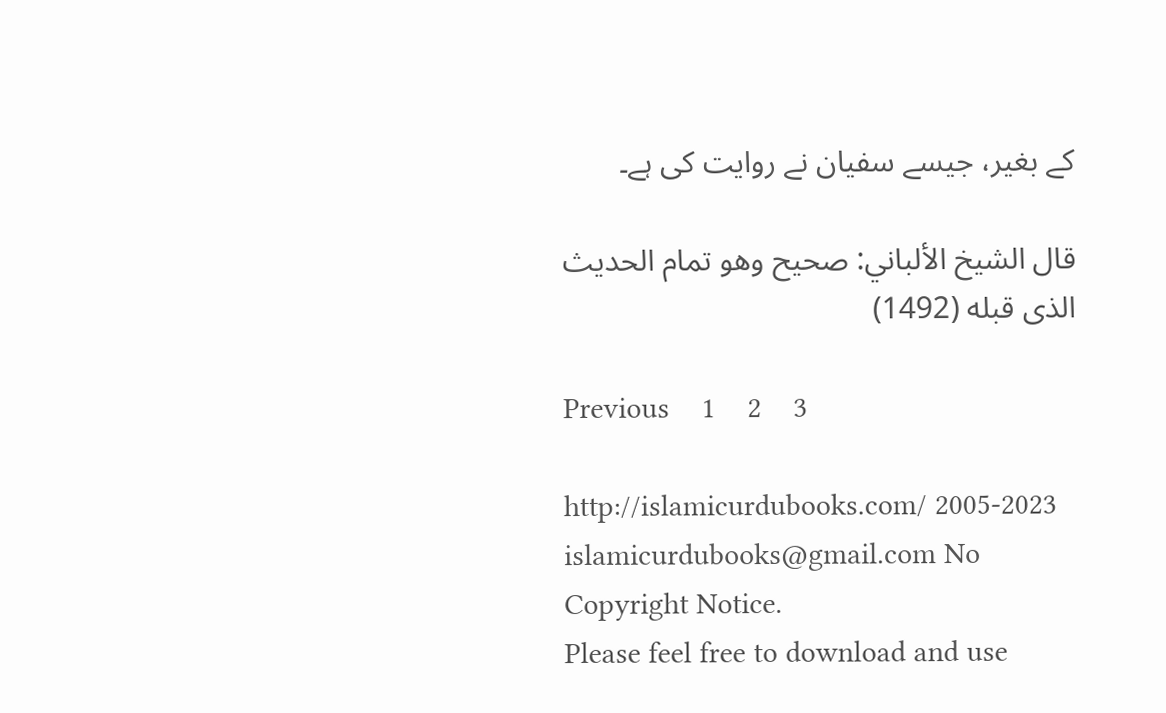کے بغیر، جیسے سفیان نے روایت کی ہے۔

قال الشيخ الألباني: صحيح وهو تمام الحديث الذى قبله (1492)

Previous    1    2    3

http://islamicurdubooks.com/ 2005-2023 islamicurdubooks@gmail.com No Copyright Notice.
Please feel free to download and use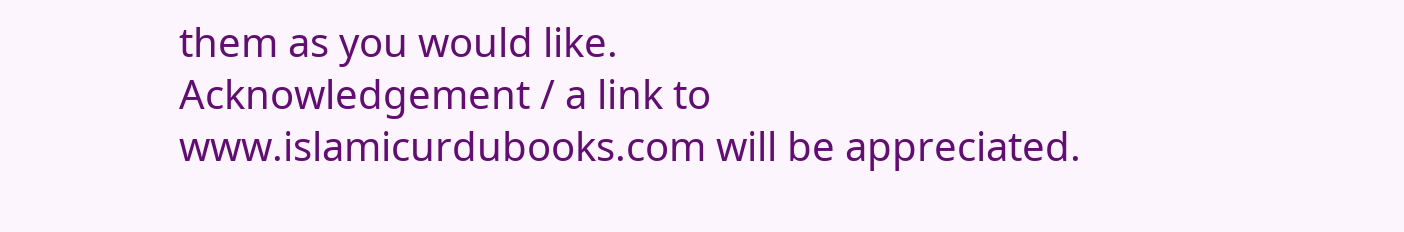them as you would like.
Acknowledgement / a link to www.islamicurdubooks.com will be appreciated.